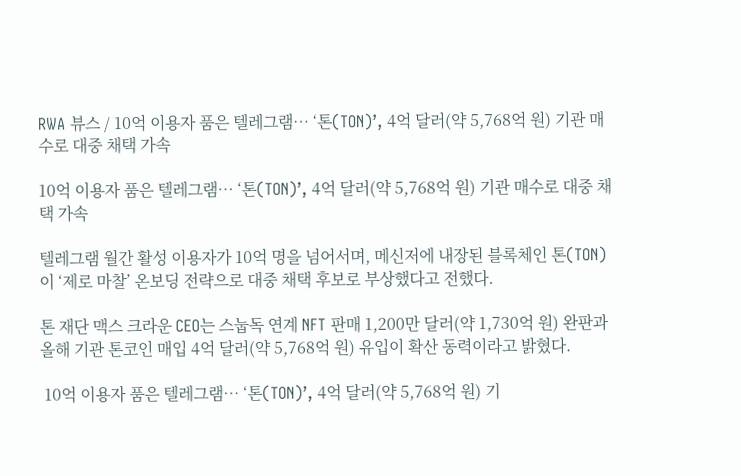RWA 뷰스 / 10억 이용자 품은 텔레그램… ‘톤(TON)’, 4억 달러(약 5,768억 원) 기관 매수로 대중 채택 가속

10억 이용자 품은 텔레그램… ‘톤(TON)’, 4억 달러(약 5,768억 원) 기관 매수로 대중 채택 가속

텔레그램 월간 활성 이용자가 10억 명을 넘어서며, 메신저에 내장된 블록체인 톤(TON)이 ‘제로 마찰’ 온보딩 전략으로 대중 채택 후보로 부상했다고 전했다.

톤 재단 맥스 크라운 CEO는 스눕독 연계 NFT 판매 1,200만 달러(약 1,730억 원) 완판과 올해 기관 톤코인 매입 4억 달러(약 5,768억 원) 유입이 확산 동력이라고 밝혔다.

 10억 이용자 품은 텔레그램… ‘톤(TON)’, 4억 달러(약 5,768억 원) 기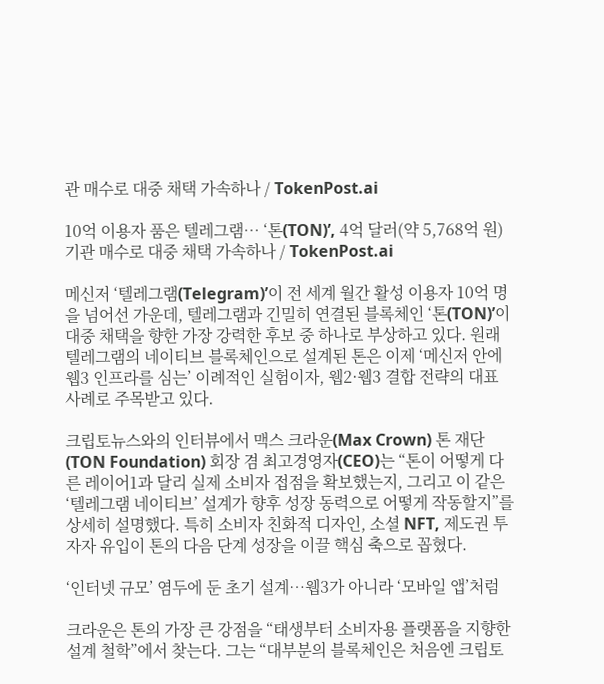관 매수로 대중 채택 가속하나 / TokenPost.ai

10억 이용자 품은 텔레그램… ‘톤(TON)’, 4억 달러(약 5,768억 원) 기관 매수로 대중 채택 가속하나 / TokenPost.ai

메신저 ‘텔레그램(Telegram)’이 전 세계 월간 활성 이용자 10억 명을 넘어선 가운데, 텔레그램과 긴밀히 연결된 블록체인 ‘톤(TON)’이 대중 채택을 향한 가장 강력한 후보 중 하나로 부상하고 있다. 원래 텔레그램의 네이티브 블록체인으로 설계된 톤은 이제 ‘메신저 안에 웹3 인프라를 심는’ 이례적인 실험이자, 웹2·웹3 결합 전략의 대표 사례로 주목받고 있다.

크립토뉴스와의 인터뷰에서 맥스 크라운(Max Crown) 톤 재단(TON Foundation) 회장 겸 최고경영자(CEO)는 “톤이 어떻게 다른 레이어1과 달리 실제 소비자 접점을 확보했는지, 그리고 이 같은 ‘텔레그램 네이티브’ 설계가 향후 성장 동력으로 어떻게 작동할지”를 상세히 설명했다. 특히 소비자 친화적 디자인, 소셜 NFT, 제도권 투자자 유입이 톤의 다음 단계 성장을 이끌 핵심 축으로 꼽혔다.

‘인터넷 규모’ 염두에 둔 초기 설계…웹3가 아니라 ‘모바일 앱’처럼

크라운은 톤의 가장 큰 강점을 “태생부터 소비자용 플랫폼을 지향한 설계 철학”에서 찾는다. 그는 “대부분의 블록체인은 처음엔 크립토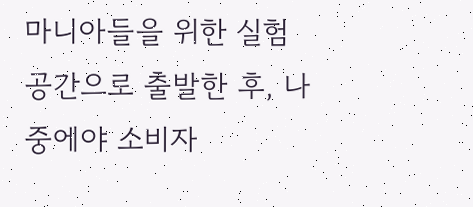마니아들을 위한 실험 공간으로 출발한 후, 나중에야 소비자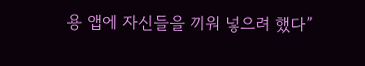용 앱에 자신들을 끼워 넣으려 했다”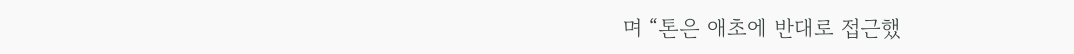며 “톤은 애초에 반대로 접근했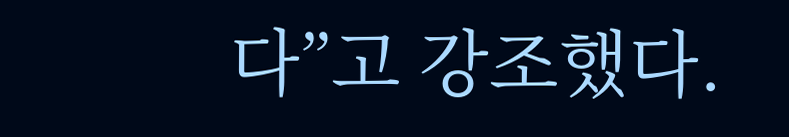다”고 강조했다.